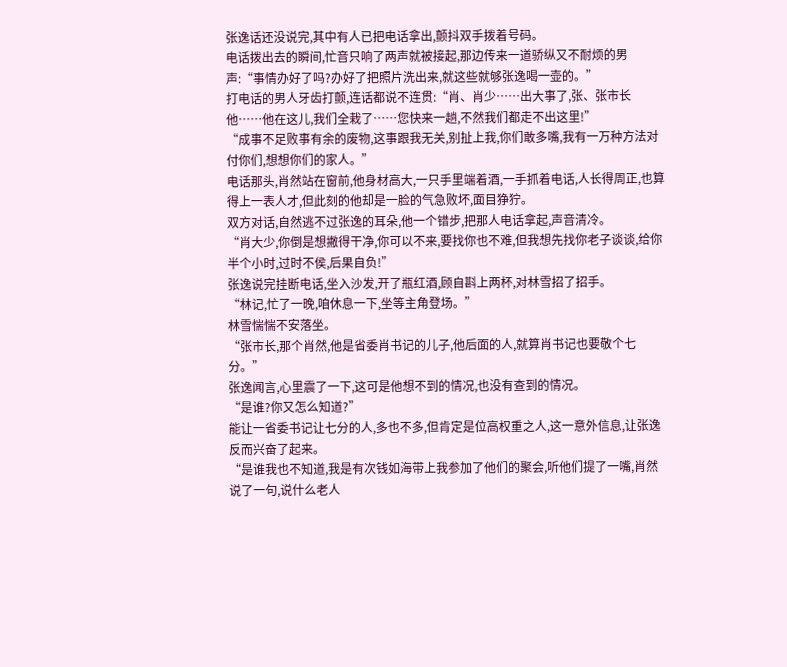张逸话还没说完,其中有人已把电话拿出,颤抖双手拨着号码。
电话拨出去的瞬间,忙音只响了两声就被接起,那边传来一道骄纵又不耐烦的男声:“事情办好了吗?办好了把照片洗出来,就这些就够张逸喝一壶的。”
打电话的男人牙齿打颤,连话都说不连贯:“肖、肖少……出大事了,张、张市长他……他在这儿,我们全栽了……您快来一趟,不然我们都走不出这里!”
“成事不足败事有余的废物,这事跟我无关,别扯上我,你们敢多嘴,我有一万种方法对付你们,想想你们的家人。”
电话那头,肖然站在窗前,他身材高大,一只手里端着酒,一手抓着电话,人长得周正,也算得上一表人才,但此刻的他却是一脸的气急败坏,面目狰狞。
双方对话,自然逃不过张逸的耳朵,他一个错步,把那人电话拿起,声音清冷。
“肖大少,你倒是想撇得干净,你可以不来,要找你也不难,但我想先找你老子谈谈,给你半个小时,过时不侯,后果自负!”
张逸说完挂断电话,坐入沙发,开了瓶红酒,顾自斟上两杯,对林雪招了招手。
“林记,忙了一晚,咱休息一下,坐等主角登场。”
林雪惴惴不安落坐。
“张市长,那个肖然,他是省委肖书记的儿子,他后面的人,就算肖书记也要敬个七分。”
张逸闻言,心里震了一下,这可是他想不到的情况,也没有查到的情况。
“是谁?你又怎么知道?”
能让一省委书记让七分的人,多也不多,但肯定是位高权重之人,这一意外信息,让张逸反而兴奋了起来。
“是谁我也不知道,我是有次钱如海带上我参加了他们的聚会,听他们提了一嘴,肖然说了一句,说什么老人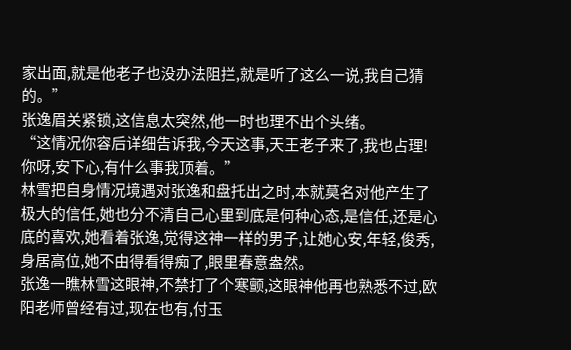家出面,就是他老子也没办法阻拦,就是听了这么一说,我自己猜的。”
张逸眉关紧锁,这信息太突然,他一时也理不出个头绪。
“这情况你容后详细告诉我,今天这事,天王老子来了,我也占理!你呀,安下心,有什么事我顶着。”
林雪把自身情况境遇对张逸和盘托出之时,本就莫名对他产生了极大的信任,她也分不清自己心里到底是何种心态,是信任,还是心底的喜欢,她看着张逸,觉得这神一样的男子,让她心安,年轻,俊秀,身居高位,她不由得看得痴了,眼里春意盎然。
张逸一瞧林雪这眼神,不禁打了个寒颤,这眼神他再也熟悉不过,欧阳老师曾经有过,现在也有,付玉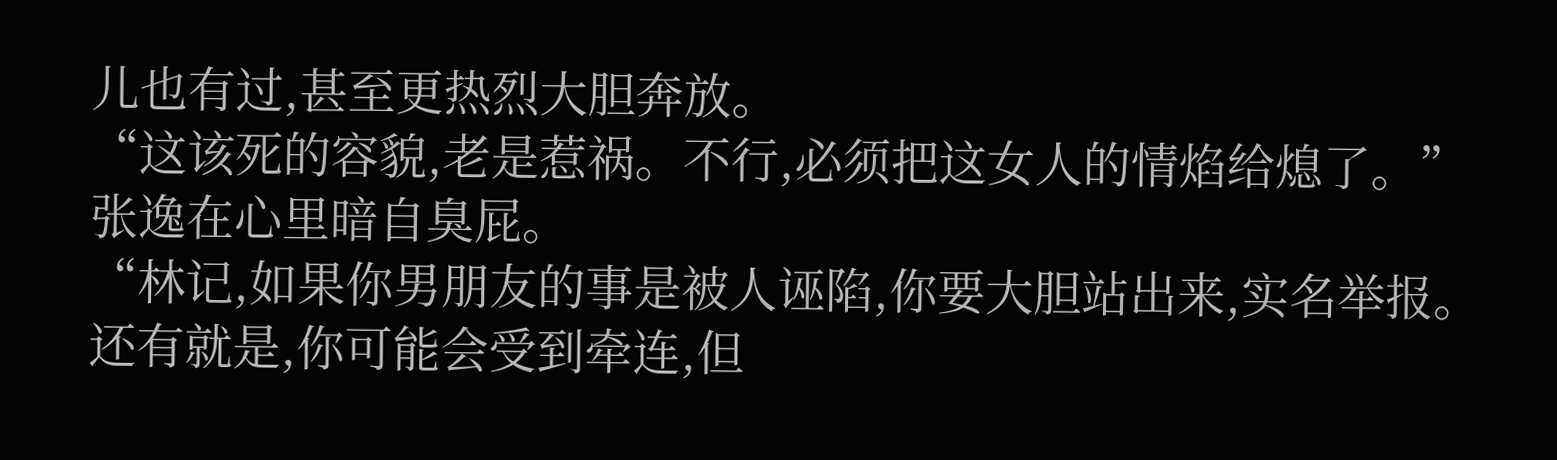儿也有过,甚至更热烈大胆奔放。
“这该死的容貌,老是惹祸。不行,必须把这女人的情焰给熄了。”张逸在心里暗自臭屁。
“林记,如果你男朋友的事是被人诬陷,你要大胆站出来,实名举报。还有就是,你可能会受到牵连,但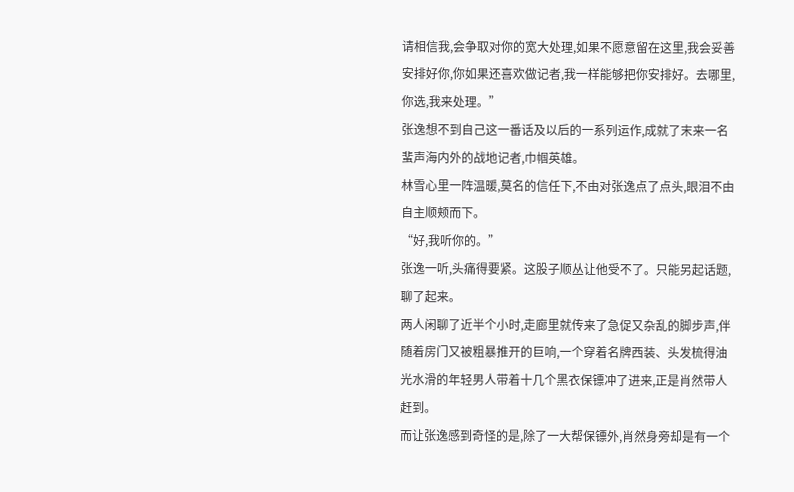请相信我,会争取对你的宽大处理,如果不愿意留在这里,我会妥善安排好你,你如果还喜欢做记者,我一样能够把你安排好。去哪里,你选,我来处理。”
张逸想不到自己这一番话及以后的一系列运作,成就了末来一名蜚声海内外的战地记者,巾帼英雄。
林雪心里一阵温暖,莫名的信任下,不由对张逸点了点头,眼泪不由自主顺颊而下。
“好,我听你的。”
张逸一听,头痛得要紧。这股子顺丛让他受不了。只能另起话题,聊了起来。
两人闲聊了近半个小时,走廊里就传来了急促又杂乱的脚步声,伴随着房门又被粗暴推开的巨响,一个穿着名牌西装、头发梳得油光水滑的年轻男人带着十几个黑衣保镖冲了进来,正是肖然带人赶到。
而让张逸感到奇怪的是,除了一大帮保镖外,肖然身旁却是有一个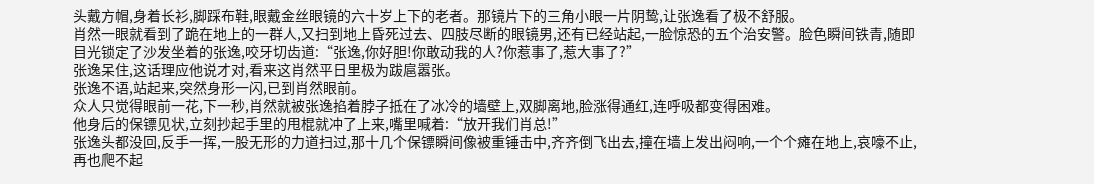头戴方帽,身着长衫,脚踩布鞋,眼戴金丝眼镜的六十岁上下的老者。那镜片下的三角小眼一片阴鸷,让张逸看了极不舒服。
肖然一眼就看到了跪在地上的一群人,又扫到地上昏死过去、四肢尽断的眼镜男,还有已经站起,一脸惊恐的五个治安警。脸色瞬间铁青,随即目光锁定了沙发坐着的张逸,咬牙切齿道:“张逸,你好胆!你敢动我的人?你惹事了,惹大事了?”
张逸呆住,这话理应他说才对,看来这肖然平日里极为跋扈嚣张。
张逸不语,站起来,突然身形一闪,已到肖然眼前。
众人只觉得眼前一花,下一秒,肖然就被张逸掐着脖子抵在了冰冷的墙壁上,双脚离地,脸涨得通红,连呼吸都变得困难。
他身后的保镖见状,立刻抄起手里的甩棍就冲了上来,嘴里喊着:“放开我们肖总!”
张逸头都没回,反手一挥,一股无形的力道扫过,那十几个保镖瞬间像被重锤击中,齐齐倒飞出去,撞在墙上发出闷响,一个个瘫在地上,哀嚎不止,再也爬不起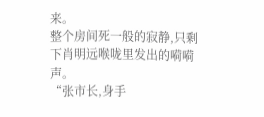来。
整个房间死一般的寂静,只剩下肖明远喉咙里发出的嗬嗬声。
“张市长,身手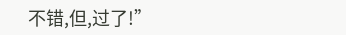不错,但,过了!”